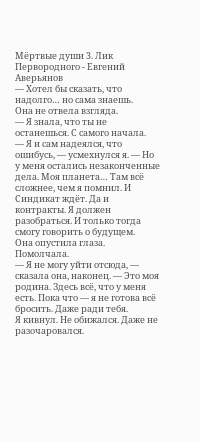Мёртвые души 3. Лик Первородного - Евгений Аверьянов
— Хотел бы сказать, что надолго… но сама знаешь.
Она не отвела взгляда.
— Я знала, что ты не останешься. С самого начала.
— Я и сам надеялся, что ошибусь, — усмехнулся я. — Но у меня остались незаконченные дела. Моя планета… Там всё сложнее, чем я помнил. И Синдикат ждёт. Да и контракты. Я должен разобраться. И только тогда смогу говорить о будущем.
Она опустила глаза. Помолчала.
— Я не могу уйти отсюда, — сказала она, наконец. — Это моя родина. Здесь всё, что у меня есть. Пока что — я не готова всё бросить. Даже ради тебя.
Я кивнул. Не обижался. Даже не разочаровался.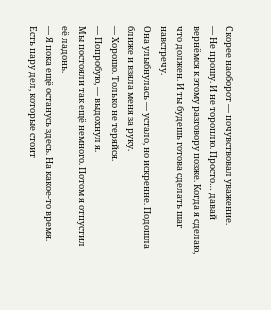Скорее наоборот — почувствовал уважение.
— Не прошу. И не тороплю. Просто… давай вернёмся к этому разговору позже. Когда я сделаю, что должен. И ты будешь готова сделать шаг навстречу.
Она улыбнулась — устало, но искренне. Подошла ближе и взяла меня за руку.
— Хорошо. Только не теряйся.
— Попробую, — выдохнул я.
Мы постояли так ещё немного. Потом я отпустил её ладонь.
— Я пока ещё останусь здесь. На какое-то время. Есть пару дел, которые стоит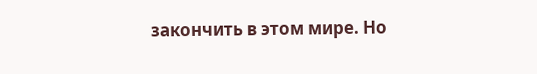закончить в этом мире. Но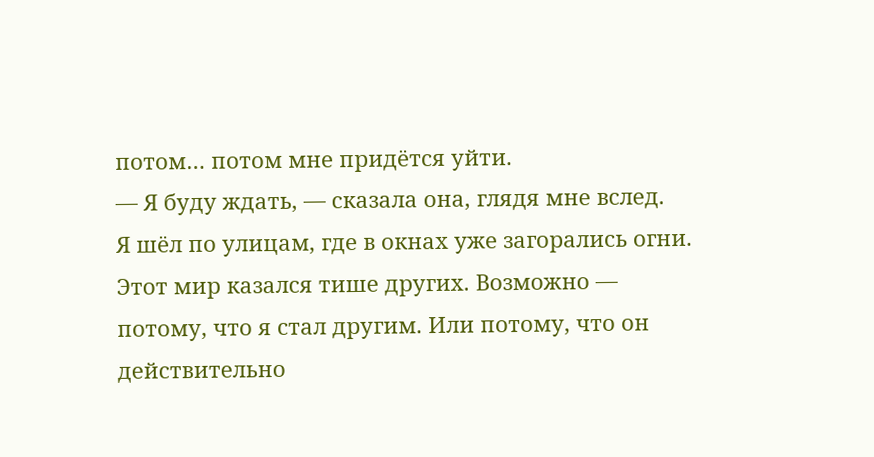потом… потом мне придётся уйти.
— Я буду ждать, — сказала она, глядя мне вслед.
Я шёл по улицам, где в окнах уже загорались огни. Этот мир казался тише других. Возможно — потому, что я стал другим. Или потому, что он действительно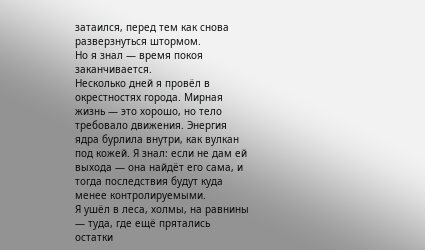затаился, перед тем как снова разверзнуться штормом.
Но я знал — время покоя заканчивается.
Несколько дней я провёл в окрестностях города. Мирная жизнь — это хорошо, но тело требовало движения. Энергия ядра бурлила внутри, как вулкан под кожей. Я знал: если не дам ей выхода — она найдёт его сама, и тогда последствия будут куда менее контролируемыми.
Я ушёл в леса, холмы, на равнины — туда, где ещё прятались остатки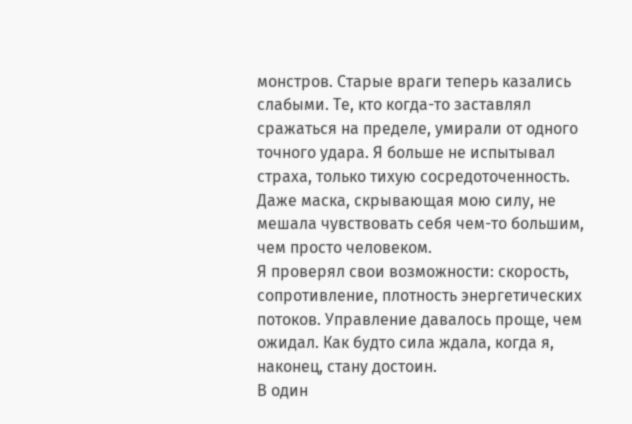монстров. Старые враги теперь казались слабыми. Те, кто когда-то заставлял сражаться на пределе, умирали от одного точного удара. Я больше не испытывал страха, только тихую сосредоточенность. Даже маска, скрывающая мою силу, не мешала чувствовать себя чем-то большим, чем просто человеком.
Я проверял свои возможности: скорость, сопротивление, плотность энергетических потоков. Управление давалось проще, чем ожидал. Как будто сила ждала, когда я, наконец, стану достоин.
В один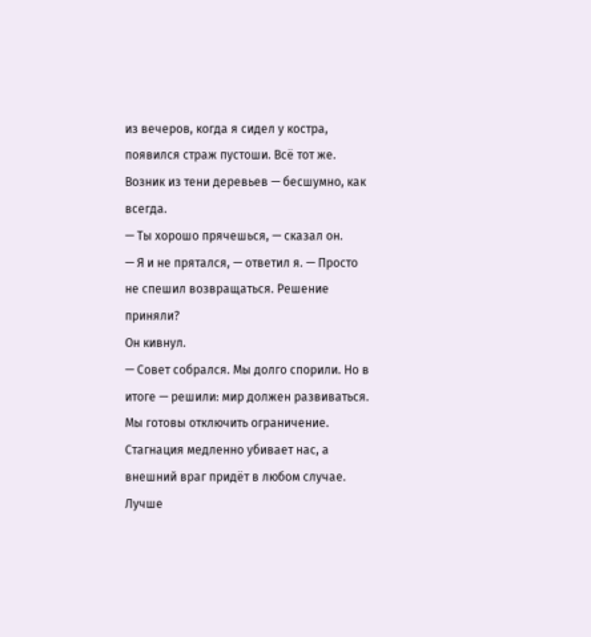из вечеров, когда я сидел у костра, появился страж пустоши. Всё тот же. Возник из тени деревьев — бесшумно, как всегда.
— Ты хорошо прячешься, — сказал он.
— Я и не прятался, — ответил я. — Просто не спешил возвращаться. Решение приняли?
Он кивнул.
— Совет собрался. Мы долго спорили. Но в итоге — решили: мир должен развиваться. Мы готовы отключить ограничение. Стагнация медленно убивает нас, а внешний враг придёт в любом случае. Лучше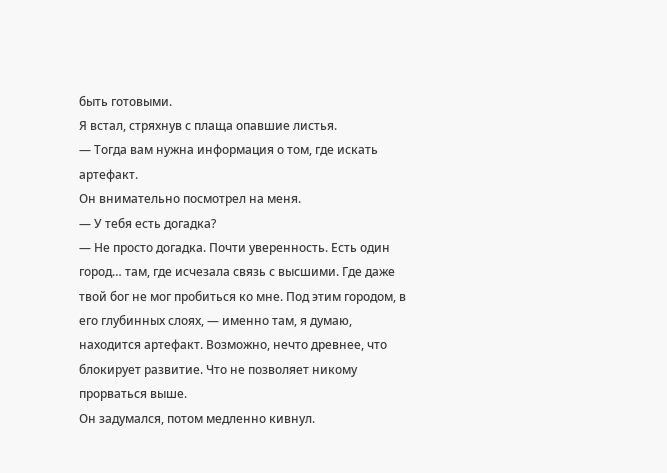быть готовыми.
Я встал, стряхнув с плаща опавшие листья.
— Тогда вам нужна информация о том, где искать артефакт.
Он внимательно посмотрел на меня.
— У тебя есть догадка?
— Не просто догадка. Почти уверенность. Есть один город… там, где исчезала связь с высшими. Где даже твой бог не мог пробиться ко мне. Под этим городом, в его глубинных слоях, — именно там, я думаю, находится артефакт. Возможно, нечто древнее, что блокирует развитие. Что не позволяет никому прорваться выше.
Он задумался, потом медленно кивнул.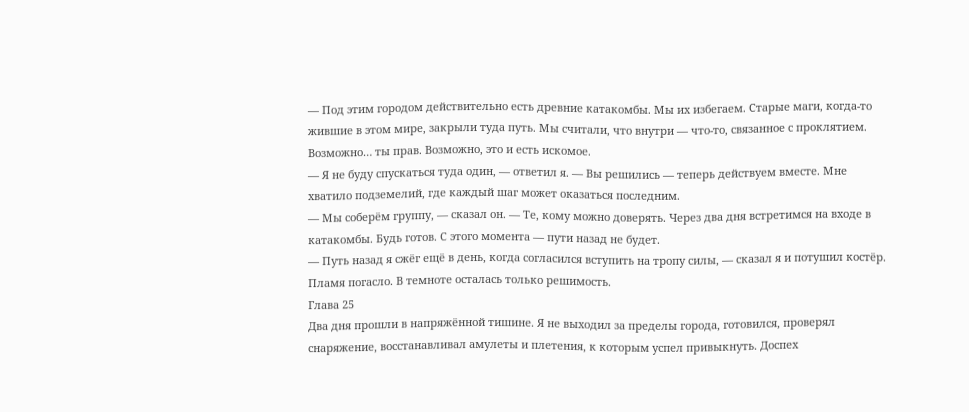— Под этим городом действительно есть древние катакомбы. Мы их избегаем. Старые маги, когда-то жившие в этом мире, закрыли туда путь. Мы считали, что внутри — что-то, связанное с проклятием. Возможно… ты прав. Возможно, это и есть искомое.
— Я не буду спускаться туда один, — ответил я. — Вы решились — теперь действуем вместе. Мне хватило подземелий, где каждый шаг может оказаться последним.
— Мы соберём группу, — сказал он. — Те, кому можно доверять. Через два дня встретимся на входе в катакомбы. Будь готов. С этого момента — пути назад не будет.
— Путь назад я сжёг ещё в день, когда согласился вступить на тропу силы, — сказал я и потушил костёр.
Пламя погасло. В темноте осталась только решимость.
Глава 25
Два дня прошли в напряжённой тишине. Я не выходил за пределы города, готовился, проверял снаряжение, восстанавливал амулеты и плетения, к которым успел привыкнуть. Доспех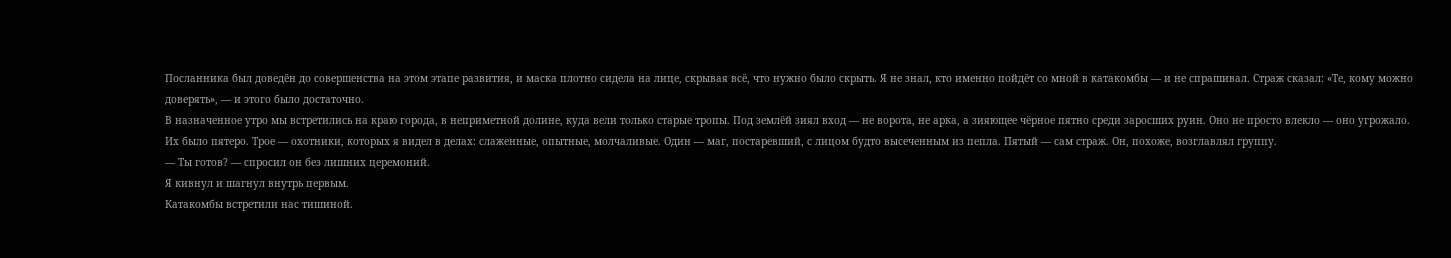Посланника был доведён до совершенства на этом этапе развития, и маска плотно сидела на лице, скрывая всё, что нужно было скрыть. Я не знал, кто именно пойдёт со мной в катакомбы — и не спрашивал. Страж сказал: «Те, кому можно доверять», — и этого было достаточно.
В назначенное утро мы встретились на краю города, в неприметной долине, куда вели только старые тропы. Под землёй зиял вход — не ворота, не арка, а зияющее чёрное пятно среди заросших руин. Оно не просто влекло — оно угрожало.
Их было пятеро. Трое — охотники, которых я видел в делах: слаженные, опытные, молчаливые. Один — маг, постаревший, с лицом будто высеченным из пепла. Пятый — сам страж. Он, похоже, возглавлял группу.
— Ты готов? — спросил он без лишних церемоний.
Я кивнул и шагнул внутрь первым.
Катакомбы встретили нас тишиной.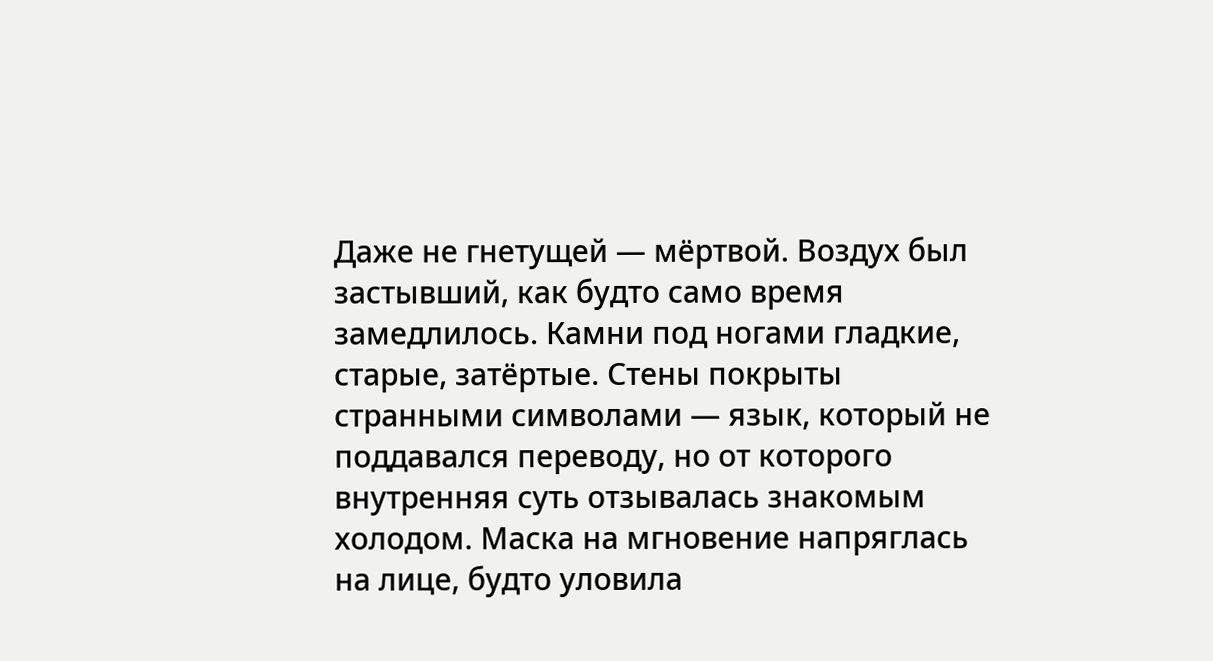Даже не гнетущей — мёртвой. Воздух был застывший, как будто само время замедлилось. Камни под ногами гладкие, старые, затёртые. Стены покрыты странными символами — язык, который не поддавался переводу, но от которого внутренняя суть отзывалась знакомым холодом. Маска на мгновение напряглась на лице, будто уловила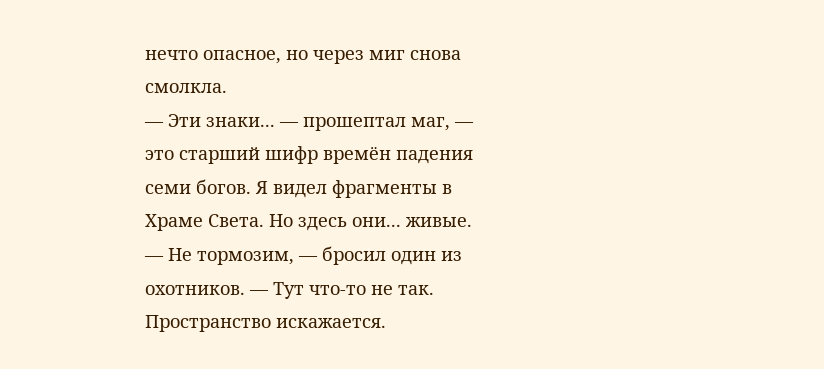нечто опасное, но через миг снова смолкла.
— Эти знаки... — прошептал маг, — это старший шифр времён падения семи богов. Я видел фрагменты в Храме Света. Но здесь они... живые.
— Не тормозим, — бросил один из охотников. — Тут что-то не так. Пространство искажается.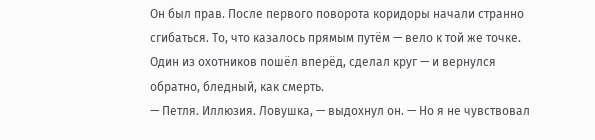Он был прав. После первого поворота коридоры начали странно сгибаться. То, что казалось прямым путём — вело к той же точке. Один из охотников пошёл вперёд, сделал круг — и вернулся обратно, бледный, как смерть.
— Петля. Иллюзия. Ловушка, — выдохнул он. — Но я не чувствовал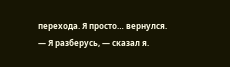перехода. Я просто… вернулся.
— Я разберусь, — сказал я.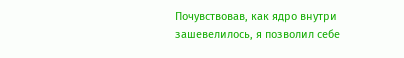Почувствовав, как ядро внутри зашевелилось, я позволил себе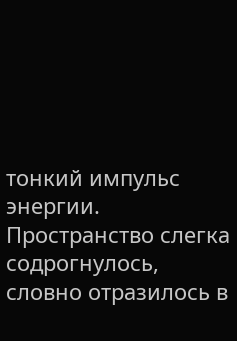тонкий импульс энергии. Пространство слегка содрогнулось, словно отразилось в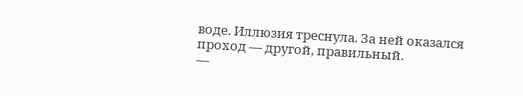воде. Иллюзия треснула. За ней оказался проход — другой, правильный.
—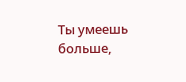Ты умеешь больше,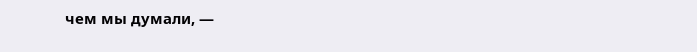чем мы думали, —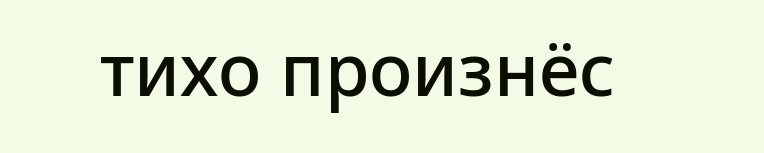тихо произнёс